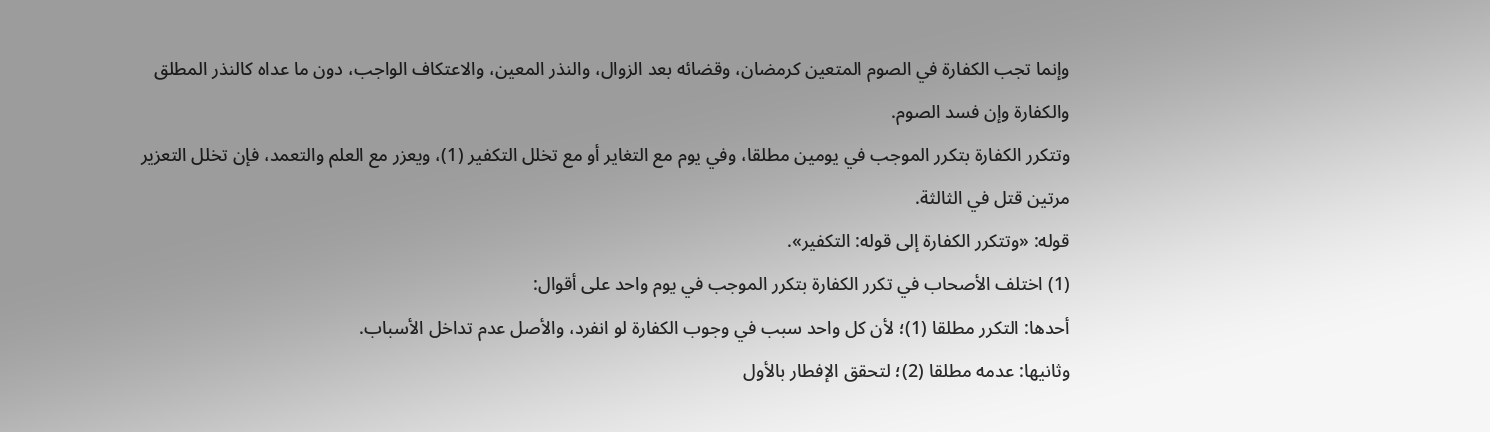وإنما تجب الكفارة في الصوم المتعين كرمضان، وقضائه بعد الزوال، والنذر المعين، والاعتكاف الواجب، دون ما عداه كالنذر المطلق والكفارة وإن فسد الصوم.
وتتكرر الكفارة بتكرر الموجب في يومين مطلقا، وفي يوم مع التغاير أو مع تخلل التكفير (1)، ويعزر مع العلم والتعمد، فإن تخلل التعزير مرتين قتل في الثالثة.
قوله: «وتتكرر الكفارة إلى قوله: التكفير».
(1) اختلف الأصحاب في تكرر الكفارة بتكرر الموجب في يوم واحد على أقوال:
أحدها: التكرر مطلقا (1)؛ لأن كل واحد سبب في وجوب الكفارة لو انفرد، والأصل عدم تداخل الأسباب.
وثانيها: عدمه مطلقا (2)؛ لتحقق الإفطار بالأول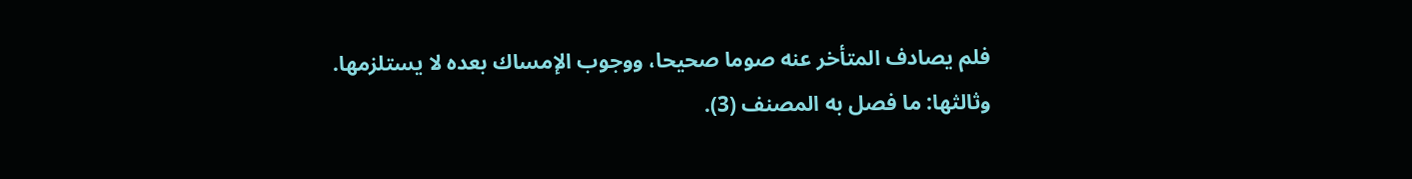فلم يصادف المتأخر عنه صوما صحيحا، ووجوب الإمساك بعده لا يستلزمها.
وثالثها: ما فصل به المصنف (3).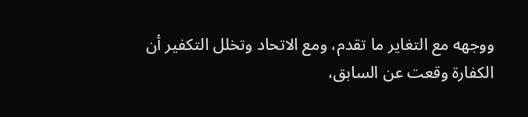ووجهه مع التغاير ما تقدم، ومع الاتحاد وتخلل التكفير أن الكفارة وقعت عن السابق،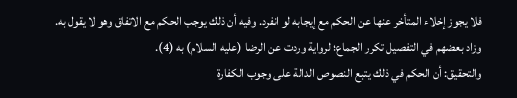فلا يجوز إخلاء المتأخر عنها عن الحكم مع إيجابه لو انفرد. وفيه أن ذلك يوجب الحكم مع الاتفاق وهو لا يقول به.
وزاد بعضهم في التفصيل تكرر الجماع؛ لرواية وردت عن الرضا (عليه السلام) به (4).
والتحقيق: أن الحكم في ذلك يتبع النصوص الدالة على وجوب الكفارة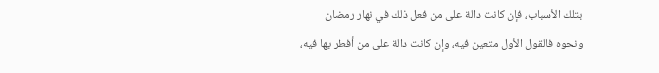بتلك الأسباب، فإن كانت دالة على من فعل ذلك في نهار رمضان ونحوه فالقول الأول متعين فيه، وإن كانت دالة على من أفطر بها فيه،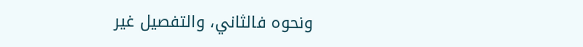ونحوه فالثاني، والتفصيل غير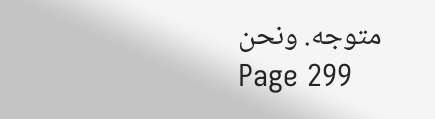متوجه. ونحن
Page 299